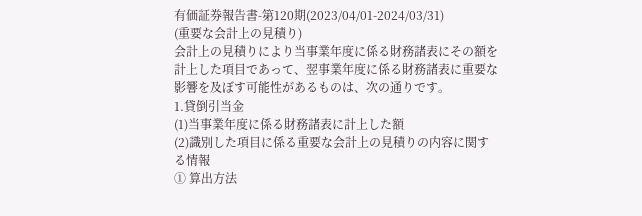有価証券報告書-第120期(2023/04/01-2024/03/31)
(重要な会計上の見積り)
会計上の見積りにより当事業年度に係る財務諸表にその額を計上した項目であって、翌事業年度に係る財務諸表に重要な影響を及ぼす可能性があるものは、次の通りです。
1.貸倒引当金
(1)当事業年度に係る財務諸表に計上した額
(2)識別した項目に係る重要な会計上の見積りの内容に関する情報
① 算出方法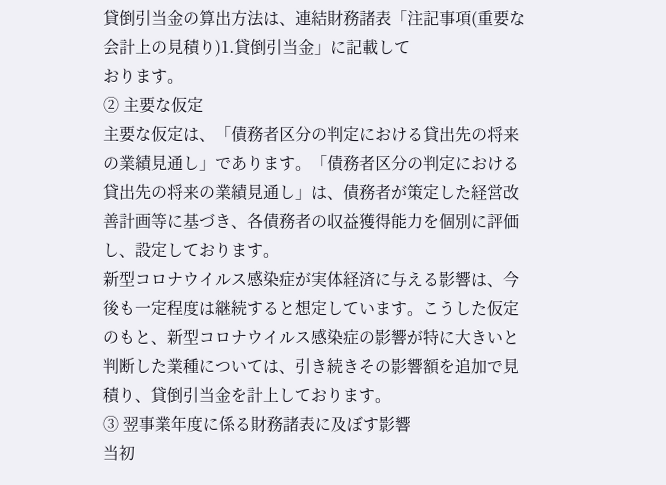貸倒引当金の算出方法は、連結財務諸表「注記事項(重要な会計上の見積り)1.貸倒引当金」に記載して
おります。
② 主要な仮定
主要な仮定は、「債務者区分の判定における貸出先の将来の業績見通し」であります。「債務者区分の判定における貸出先の将来の業績見通し」は、債務者が策定した経営改善計画等に基づき、各債務者の収益獲得能力を個別に評価し、設定しております。
新型コロナウイルス感染症が実体経済に与える影響は、今後も一定程度は継続すると想定しています。こうした仮定のもと、新型コロナウイルス感染症の影響が特に大きいと判断した業種については、引き続きその影響額を追加で見積り、貸倒引当金を計上しております。
③ 翌事業年度に係る財務諸表に及ぼす影響
当初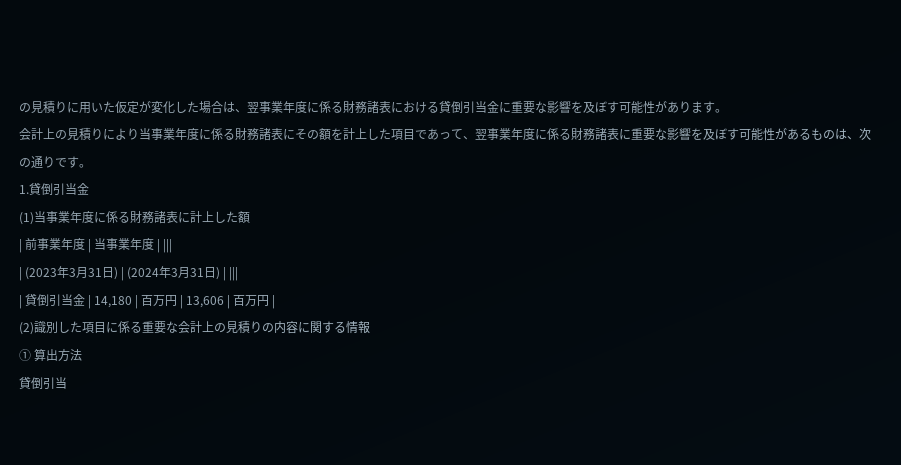の見積りに用いた仮定が変化した場合は、翌事業年度に係る財務諸表における貸倒引当金に重要な影響を及ぼす可能性があります。
会計上の見積りにより当事業年度に係る財務諸表にその額を計上した項目であって、翌事業年度に係る財務諸表に重要な影響を及ぼす可能性があるものは、次の通りです。
1.貸倒引当金
(1)当事業年度に係る財務諸表に計上した額
| 前事業年度 | 当事業年度 | |||
| (2023年3月31日) | (2024年3月31日) | |||
| 貸倒引当金 | 14,180 | 百万円 | 13,606 | 百万円 |
(2)識別した項目に係る重要な会計上の見積りの内容に関する情報
① 算出方法
貸倒引当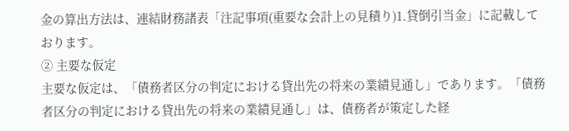金の算出方法は、連結財務諸表「注記事項(重要な会計上の見積り)1.貸倒引当金」に記載して
おります。
② 主要な仮定
主要な仮定は、「債務者区分の判定における貸出先の将来の業績見通し」であります。「債務者区分の判定における貸出先の将来の業績見通し」は、債務者が策定した経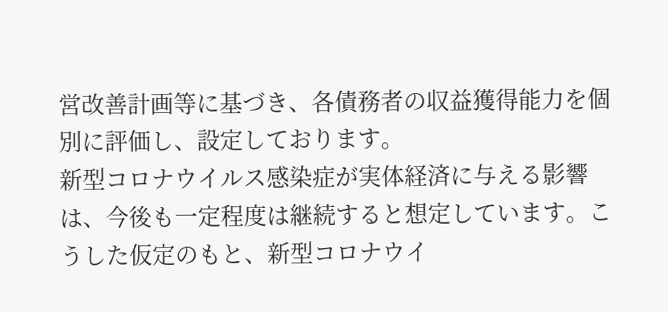営改善計画等に基づき、各債務者の収益獲得能力を個別に評価し、設定しております。
新型コロナウイルス感染症が実体経済に与える影響は、今後も一定程度は継続すると想定しています。こうした仮定のもと、新型コロナウイ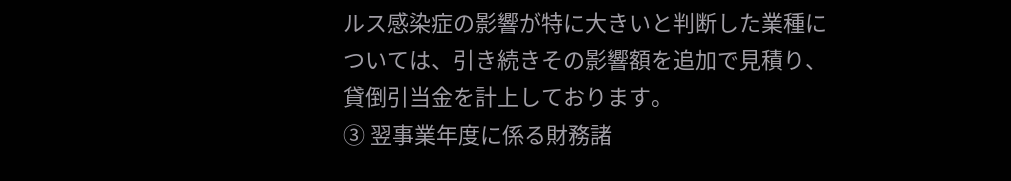ルス感染症の影響が特に大きいと判断した業種については、引き続きその影響額を追加で見積り、貸倒引当金を計上しております。
③ 翌事業年度に係る財務諸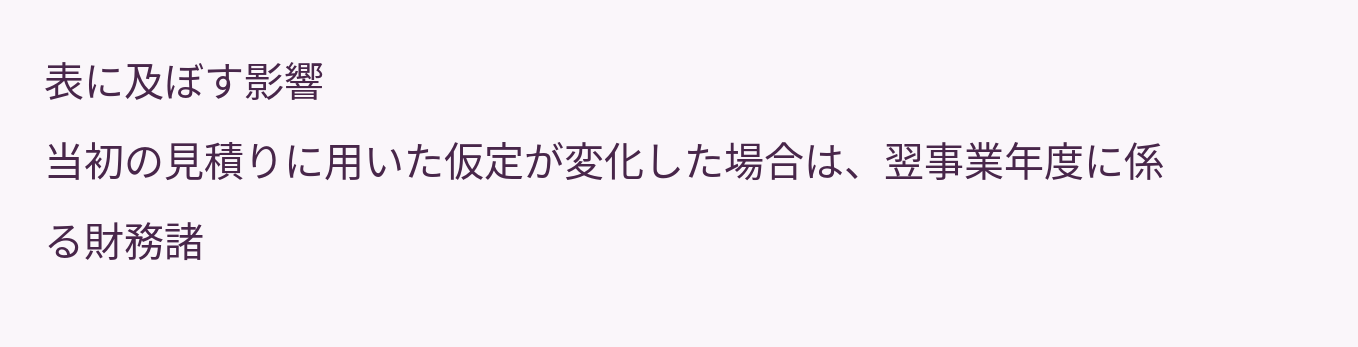表に及ぼす影響
当初の見積りに用いた仮定が変化した場合は、翌事業年度に係る財務諸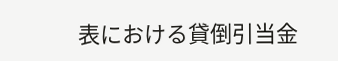表における貸倒引当金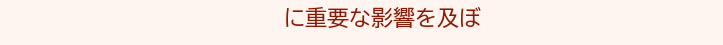に重要な影響を及ぼ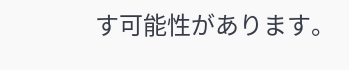す可能性があります。